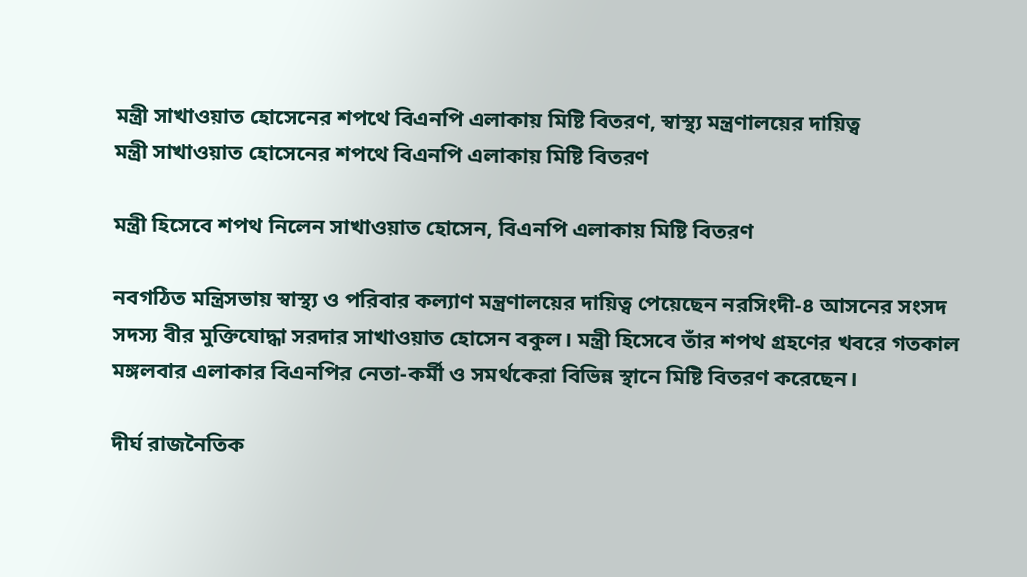মন্ত্রী সাখাওয়াত হোসেনের শপথে বিএনপি এলাকায় মিষ্টি বিতরণ, স্বাস্থ্য মন্ত্রণালয়ের দায়িত্ব
মন্ত্রী সাখাওয়াত হোসেনের শপথে বিএনপি এলাকায় মিষ্টি বিতরণ

মন্ত্রী হিসেবে শপথ নিলেন সাখাওয়াত হোসেন, বিএনপি এলাকায় মিষ্টি বিতরণ

নবগঠিত মন্ত্রিসভায় স্বাস্থ্য ও পরিবার কল্যাণ মন্ত্রণালয়ের দায়িত্ব পেয়েছেন নরসিংদী-৪ আসনের সংসদ সদস্য বীর মুক্তিযোদ্ধা সরদার সাখাওয়াত হোসেন বকুল। মন্ত্রী হিসেবে তাঁর শপথ গ্রহণের খবরে গতকাল মঙ্গলবার এলাকার বিএনপির নেতা-কর্মী ও সমর্থকেরা বিভিন্ন স্থানে মিষ্টি বিতরণ করেছেন।

দীর্ঘ রাজনৈতিক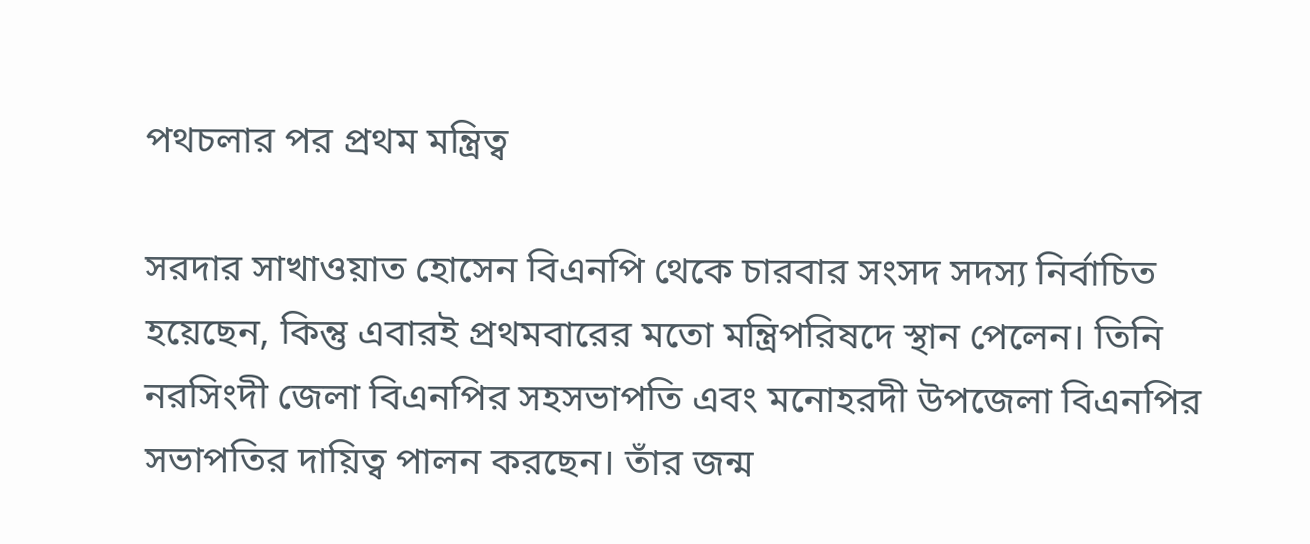পথচলার পর প্রথম মন্ত্রিত্ব

সরদার সাখাওয়াত হোসেন বিএনপি থেকে চারবার সংসদ সদস্য নির্বাচিত হয়েছেন, কিন্তু এবারই প্রথমবারের মতো মন্ত্রিপরিষদে স্থান পেলেন। তিনি নরসিংদী জেলা বিএনপির সহসভাপতি এবং মনোহরদী উপজেলা বিএনপির সভাপতির দায়িত্ব পালন করছেন। তাঁর জন্ম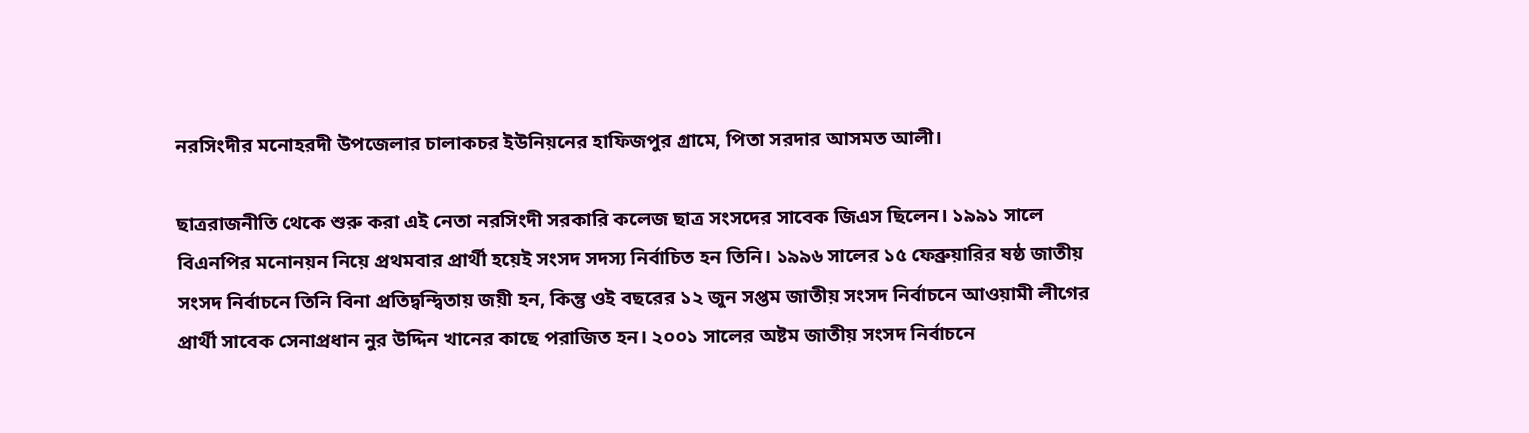নরসিংদীর মনোহরদী উপজেলার চালাকচর ইউনিয়নের হাফিজপুর গ্রামে, পিতা সরদার আসমত আলী।

ছাত্ররাজনীতি থেকে শুরু করা এই নেতা নরসিংদী সরকারি কলেজ ছাত্র সংসদের সাবেক জিএস ছিলেন। ১৯৯১ সালে বিএনপির মনোনয়ন নিয়ে প্রথমবার প্রার্থী হয়েই সংসদ সদস্য নির্বাচিত হন তিনি। ১৯৯৬ সালের ১৫ ফেব্রুয়ারির ষষ্ঠ জাতীয় সংসদ নির্বাচনে তিনি বিনা প্রতিদ্বন্দ্বিতায় জয়ী হন, কিন্তু ওই বছরের ১২ জুন সপ্তম জাতীয় সংসদ নির্বাচনে আওয়ামী লীগের প্রার্থী সাবেক সেনাপ্রধান নুর উদ্দিন খানের কাছে পরাজিত হন। ২০০১ সালের অষ্টম জাতীয় সংসদ নির্বাচনে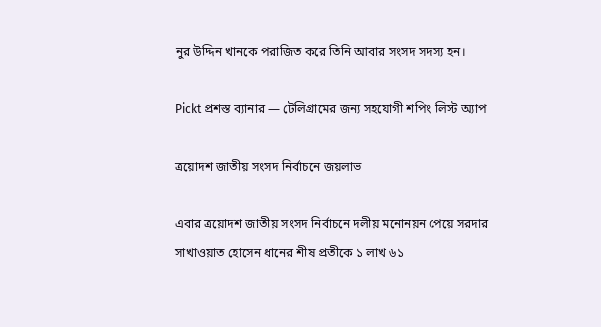নুর উদ্দিন খানকে পরাজিত করে তিনি আবার সংসদ সদস্য হন।

Pickt প্রশস্ত ব্যানার — টেলিগ্রামের জন্য সহযোগী শপিং লিস্ট অ্যাপ

ত্রয়োদশ জাতীয় সংসদ নির্বাচনে জয়লাভ

এবার ত্রয়োদশ জাতীয় সংসদ নির্বাচনে দলীয় মনোনয়ন পেয়ে সরদার সাখাওয়াত হোসেন ধানের শীষ প্রতীকে ১ লাখ ৬১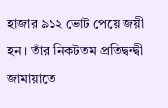হাজার ৯১২ ভোট পেয়ে জয়ী হন। তাঁর নিকটতম প্রতিদ্বন্দ্বী জামায়াতে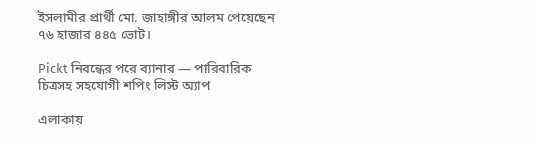ইসলামীর প্রার্থী মো. জাহাঙ্গীর আলম পেয়েছেন ৭৬ হাজার ৪৪৫ ভোট।

Pickt নিবন্ধের পরে ব্যানার — পারিবারিক চিত্রসহ সহযোগী শপিং লিস্ট অ্যাপ

এলাকায়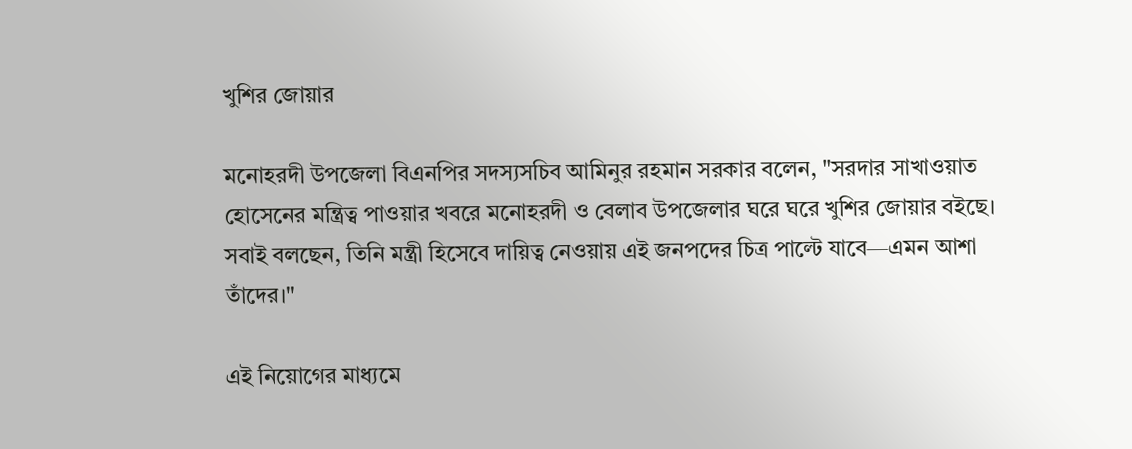খুশির জোয়ার

মনোহরদী উপজেলা বিএনপির সদস্যসচিব আমিনুর রহমান সরকার বলেন, "সরদার সাখাওয়াত হোসেনের মন্ত্রিত্ব পাওয়ার খবরে মনোহরদী ও বেলাব উপজেলার ঘরে ঘরে খুশির জোয়ার বইছে। সবাই বলছেন, তিনি মন্ত্রী হিসেবে দায়িত্ব নেওয়ায় এই জনপদের চিত্র পাল্টে যাবে—এমন আশা তাঁদের।"

এই নিয়োগের মাধ্যমে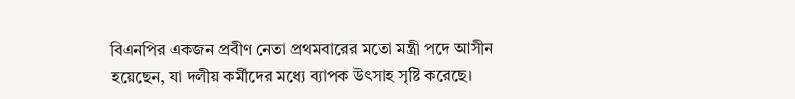বিএনপির একজন প্রবীণ নেতা প্রথমবারের মতো মন্ত্রী পদে আসীন হয়েছেন, যা দলীয় কর্মীদের মধ্যে ব্যাপক উৎসাহ সৃষ্টি করেছে।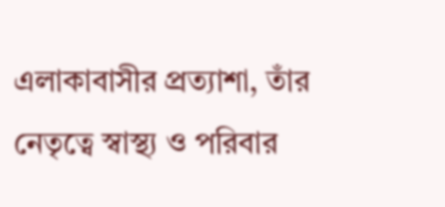এলাকাবাসীর প্রত্যাশা, তাঁর নেতৃত্বে স্বাস্থ্য ও পরিবার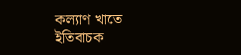কল্যাণ খাতে ইতিবাচক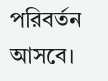পরিবর্তন আসবে।